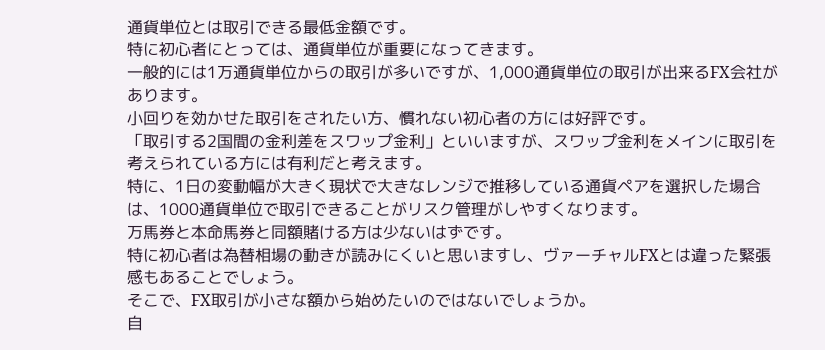通貨単位とは取引できる最低金額です。
特に初心者にとっては、通貨単位が重要になってきます。
一般的には1万通貨単位からの取引が多いですが、1,000通貨単位の取引が出来るFX会社があります。
小回りを効かせた取引をされたい方、慣れない初心者の方には好評です。
「取引する2国間の金利差をスワップ金利」といいますが、スワップ金利をメインに取引を考えられている方には有利だと考えます。
特に、1日の変動幅が大きく現状で大きなレンジで推移している通貨ペアを選択した場合は、1000通貨単位で取引できることがリスク管理がしやすくなります。
万馬券と本命馬券と同額賭ける方は少ないはずです。
特に初心者は為替相場の動きが読みにくいと思いますし、ヴァーチャルFXとは違った緊張感もあることでしょう。
そこで、FX取引が小さな額から始めたいのではないでしょうか。
自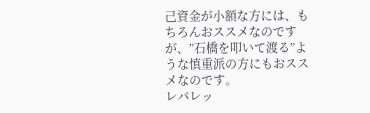己資金が小額な方には、もちろんおススメなのですが、”石橋を叩いて渡る”ような慎重派の方にもおススメなのです。
レバレッ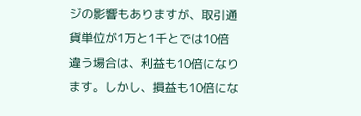ジの影響もありますが、取引通貨単位が1万と1千とでは10倍違う場合は、利益も10倍になります。しかし、損益も10倍にな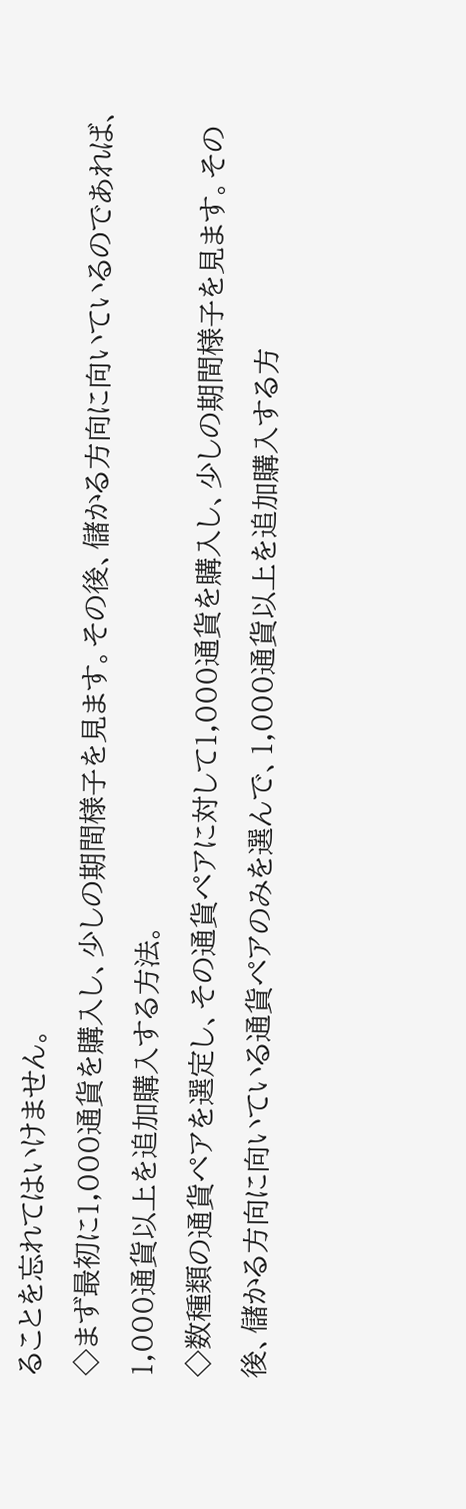ることを忘れてはいけません。
◇まず最初に1,000通貨を購入し、少しの期間様子を見ます。その後、儲かる方向に向いているのであれば、1,000通貨以上を追加購入する方法。
◇数種類の通貨ペアを選定し、その通貨ペアに対して1,000通貨を購入し、少しの期間様子を見ます。その後、儲かる方向に向いている通貨ペアのみを選んで、1,000通貨以上を追加購入する方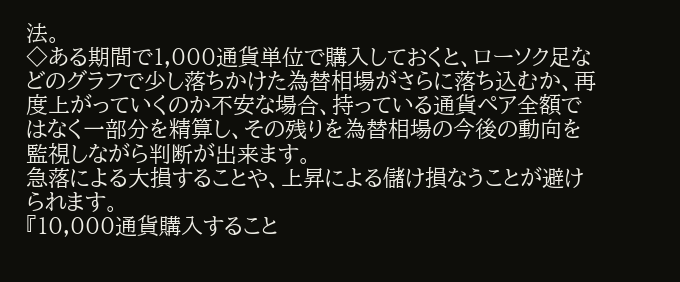法。
◇ある期間で1,000通貨単位で購入しておくと、ローソク足などのグラフで少し落ちかけた為替相場がさらに落ち込むか、再度上がっていくのか不安な場合、持っている通貨ペア全額ではなく一部分を精算し、その残りを為替相場の今後の動向を監視しながら判断が出来ます。
急落による大損することや、上昇による儲け損なうことが避けられます。
『10,000通貨購入すること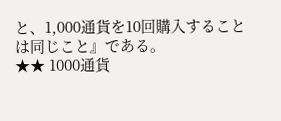と、1,000通貨を10回購入することは同じこと』である。
★★ 1000通貨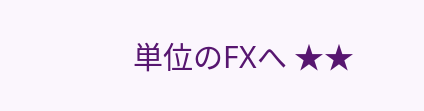単位のFXへ ★★